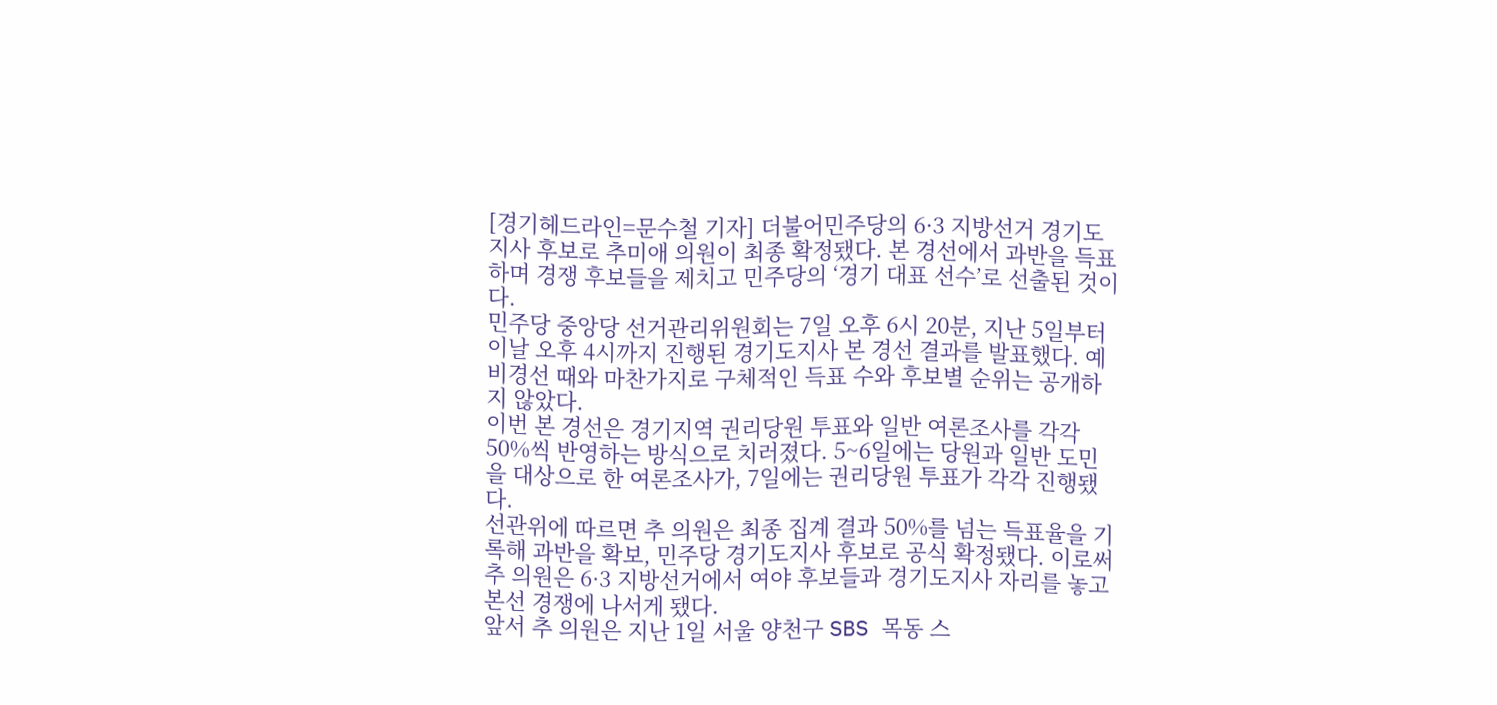[경기헤드라인=문수철 기자] 더불어민주당의 6·3 지방선거 경기도지사 후보로 추미애 의원이 최종 확정됐다. 본 경선에서 과반을 득표하며 경쟁 후보들을 제치고 민주당의 ‘경기 대표 선수’로 선출된 것이다.
민주당 중앙당 선거관리위원회는 7일 오후 6시 20분, 지난 5일부터 이날 오후 4시까지 진행된 경기도지사 본 경선 결과를 발표했다. 예비경선 때와 마찬가지로 구체적인 득표 수와 후보별 순위는 공개하지 않았다.
이번 본 경선은 경기지역 권리당원 투표와 일반 여론조사를 각각 50%씩 반영하는 방식으로 치러졌다. 5~6일에는 당원과 일반 도민을 대상으로 한 여론조사가, 7일에는 권리당원 투표가 각각 진행됐다.
선관위에 따르면 추 의원은 최종 집계 결과 50%를 넘는 득표율을 기록해 과반을 확보, 민주당 경기도지사 후보로 공식 확정됐다. 이로써 추 의원은 6·3 지방선거에서 여야 후보들과 경기도지사 자리를 놓고 본선 경쟁에 나서게 됐다.
앞서 추 의원은 지난 1일 서울 양천구 SBS 목동 스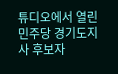튜디오에서 열린 민주당 경기도지사 후보자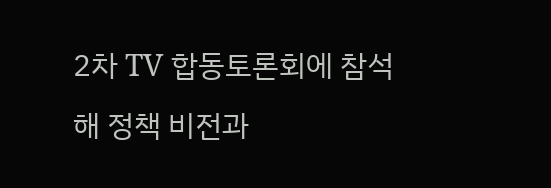2차 TV 합동토론회에 참석해 정책 비전과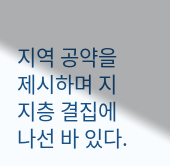지역 공약을 제시하며 지지층 결집에 나선 바 있다.